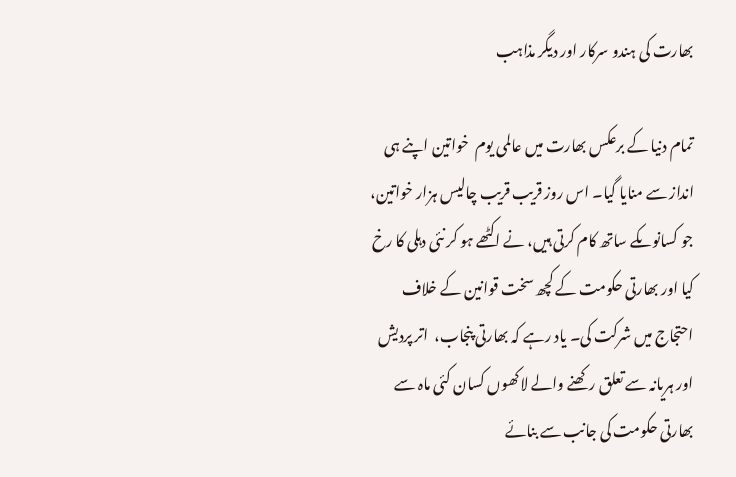بھارت کی ہندو سرکار اور دیگر مذاہب

تمام دنیا کے برعکس بھارت میں عالمی یوم  خواتین اپنے ہی انداز سے منایا گیا۔ اس روز قریب قریب چالیس ہزار خواتین، جو کسانوںکے ساتھ کام کرتی ہیں، نے اکٹھے ہو کر نئی دہلی کا رخ کیا اور بھارتی حکومت کے کچھ سخت قوانین کے خلاف احتجاج میں شرکت کی۔ یاد رہے کہ بھارتی پنجاب،  اتر پردیش اور ہریانہ سے تعلق رکھنے والے لاکھوں کسان کئی ماہ سے بھارتی حکومت کی جانب سے بنائے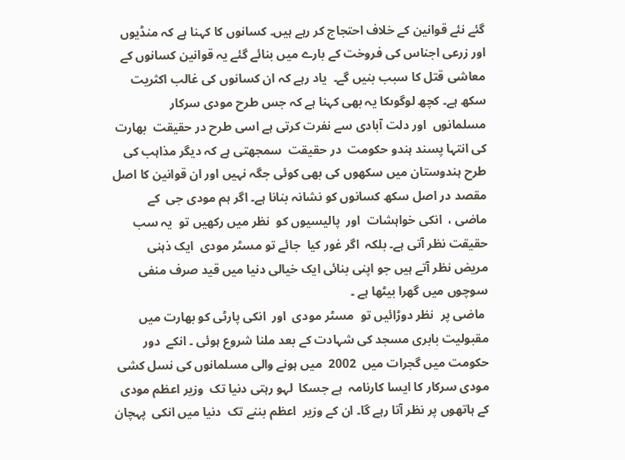گئے نئے قوانین کے خلاف احتجاج کر رہے ہیں۔ کسانوں کا کہنا ہے کہ منڈیوں  اور زرعی اجناس کی فروخت کے بارے میں بنائے گئے یہ قوانین کسانوں کے معاشی قتل کا سبب بنیں گے۔  یاد رہے کہ ان کسانوں کی غالب اکثریت  سکھ ہے۔ کچھ لوگوںکا یہ بھی کہنا ہے کہ جس طرح مودی سرکار  مسلمانوں  اور دلت آبادی سے نفرت کرتی ہے اسی طرح در حقیقت  بھارت کی انتہا پسند ہندو حکومت  در حقیقت  سمجھتی ہے کہ دیگر مذاہب کی طرح ہندوستان میں سکھوں کی بھی کوئی جگہ نہیں اور ان قوانین کا اصل مقصد در اصل سکھ کسانوں کو نشانہ بنانا ہے۔ اگر ہم مودی جی  کے  ماضی ،  انکی خواہشات  اور  پالیسیوں کو  نظر میں رکھیں تو  یہ سب  حقیقت نظر آتی ہے۔ بلکہ  اگر غور کیا  جائے تو مسٹر مودی  ایک ذہنی  مریض نظر آتے ہیں جو اپنی بنائی ایک خیالی دنیا میں قید صرف منفی سوچوں میں گھرا بیٹھا ہے ۔
 ماضی پر  نظر دوڑائیں تو  مسٹر مودی  اور  انکی پارٹی کو بھارت میں مقبولیت بابری مسجد کی شہادت کے بعد ملنا شروع ہوئی ۔ انکے  دور حکومت میں گجرات میں  2002  میں ہونے والی مسلمانوں کی نسل کشی مودی سرکار کا ایسا کارنامہ  ہے جسکا  لہو رہتی دنیا تک  وزیر اعظم مودی کے ہاتھوں پر نظر آتا رہے گا۔ ان کے وزیر  اعظم بننے تک  دنیا میں انکی  پہچان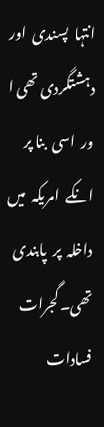انتہا  پسندی  اور دہشتگردی تھی ا ور  اسی  بنا پر انکے  امریکہ  میں  داخلہ  پر  پابندی  تھی۔ گجرات  فسادات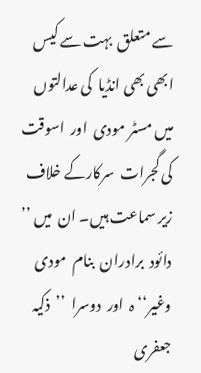سے متعلق  بہت سے کیس  ابھی بھی انڈیا  کی عدالتوں میں مسٹر مودی  اور  اسوقت کی گجرات  سرکارکے خلاف زیر سماعت ہیں۔ ان  میں ’’ دائود  برادران  بنام  مودی  وغیر‘‘ہ  اور  دوسرا  ’’ذکیہ جعفری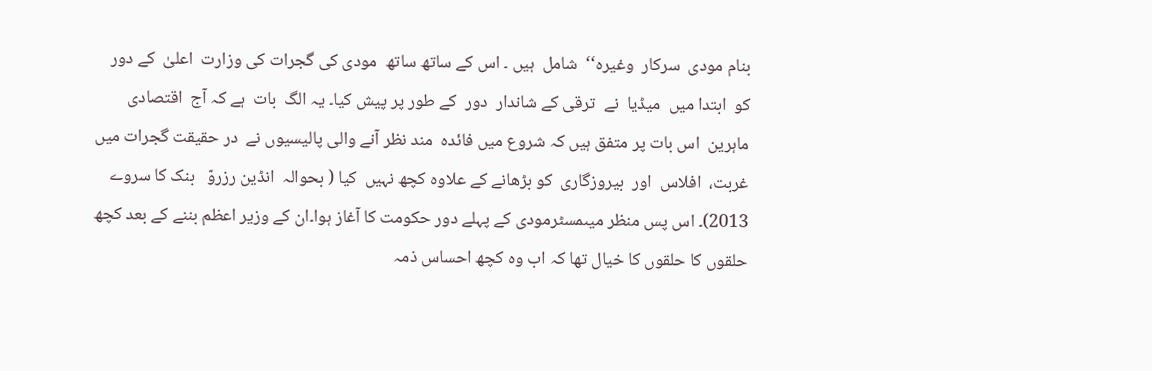بنام مودی  سرکار  وغیرہ‘‘  شامل  ہیں ۔ اس کے ساتھ ساتھ  مودی کی گجرات کی وزارت  اعلیٰ  کے دور کو  ابتدا میں  میڈیا  نے  ترقی کے شاندار  دور  کے طور پر پیش کیا۔ یہ الگ  بات  ہے کہ آج  اقتصادی  ماہرین  اس بات پر متفق ہیں کہ شروع میں فائدہ  مند نظر آنے والی پالیسیوں نے  در حقیقت گجرات میں غربت،  افلاس  اور  بیروزگاری  کو بڑھانے کے علاوہ کچھ نہیں  کیا ( بحوالہ  انڈین رزروّ   بنک کا سروے 2013)۔ اس پس منظر میںمسٹرمودی کے پہلے دور حکومت کا آغاز ہوا۔ان کے وزیر اعظم بننے کے بعد کچھ حلقوں کا حلقوں کا خیال تھا کہ اب وہ کچھ احساس ذمہ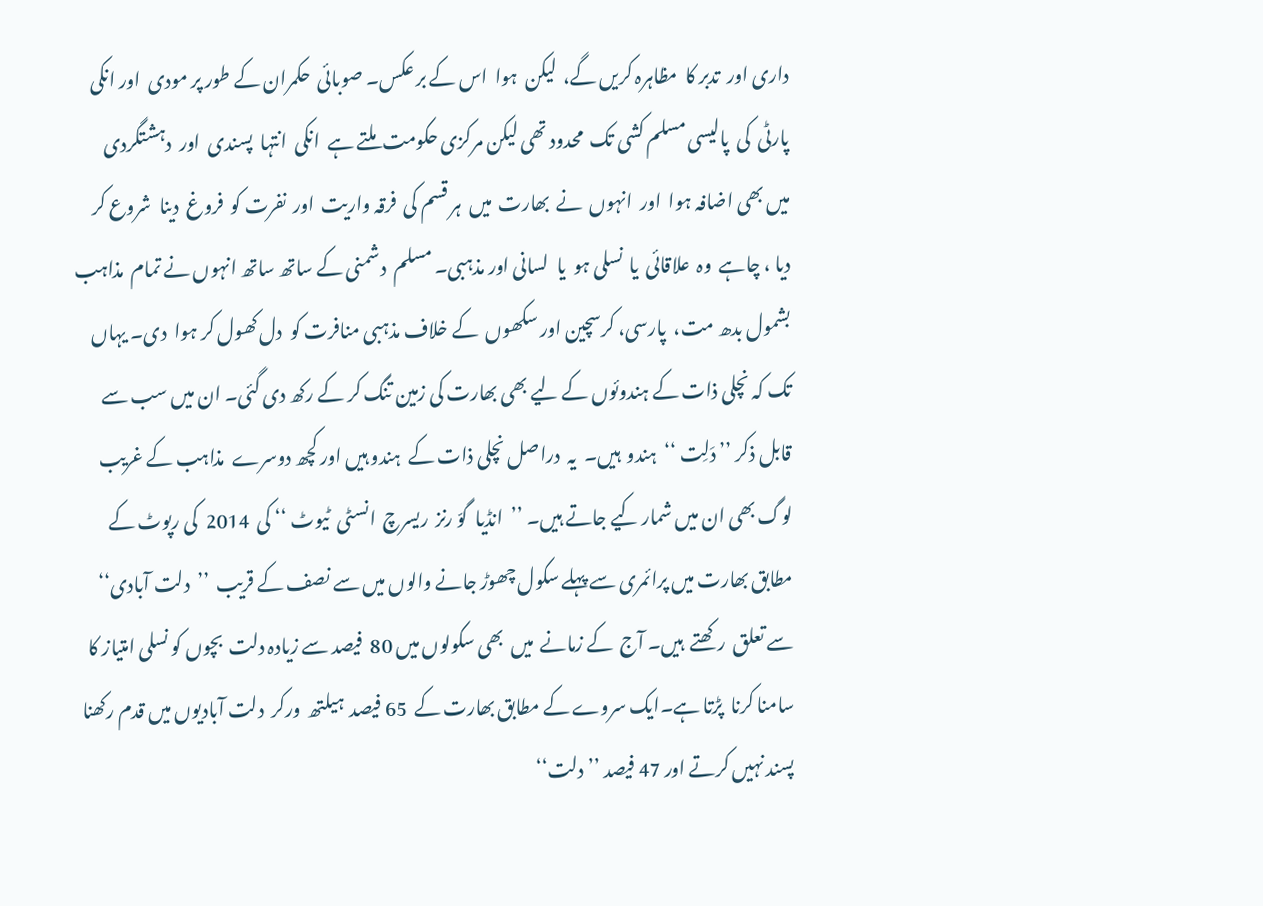داری اور  تدبر کا  مظاہرہ کریں گے،  لیکن  ہوا  اس کے بر عکس۔ صوبائی  حکمران کے طور پر مودی  اور انکی پارٹی  کی  پالیسی مسلم کشی تک  محدود تھی لیکن مرکزی حکومت  ملتے ہے  انکی  انتہا  پسندی  اور  دہشتگردی  میں بھی اضافہ ہوا  اور  انہوں  نے  بھارت  میں  ہر قسم کی  فرقہ واریت  اور  نفرت کو  فروغ  دینا  شروع کر دیا ، چاہے  وہ  علاقائی  یا  نسلی ہو  یا  لسانی اور مذہبی۔ مسلم  دشمنی کے ساتھ ساتھ انہوں نے تمام  مذاہب  بشمول بدھ مت،  پارسی، کرسچین اور سکھوں  کے خلاف مذہبی منافرت کو  دل کھول کر ہوا  دی۔ یہاں تک کہ نچلی ذات کے ہندوئوں کے لیے بھی بھارت کی زمین تنگ کر کے رکھ دی گئی۔ ان میں سب سے قابل ذکر ’’ دَلِت ‘‘  ہندو  ہیں۔  یہ  دراصل نچلی ذات کے  ہندو ہیں اور کچھ دوسرے  مذاہب کے غریب لوگ بھی ان میں شمار کیے جاتے ہیں۔ ’’  انڈیا  گوّ رنز  ریسرچ  انسٹی  ٹیوٹ ‘‘ کی  2014  کی رپوٹ کے مطابق بھارت میں پرائمری سے پہلے سکول چھوڑ جانے والوں میں سے نصف کے قریب  ’’  دلت آبادی‘‘  سے تعلق  رکھتے  ہیں۔ آج  کے زمانے  میں  بھی سکولوں میں 80  فیصد سے زیادہ دلت  بچوں کو نسلی امتیاز کا سامنا کرنا  پڑتا ہے۔ایک سروے کے مطابق بھارت کے  65 فیصد  ہیلتھ  ورکر  دلت آبادیوں میں قدم رکھنا  پسند نہیں کرتے اور 47 فیصد ’’ دلت‘‘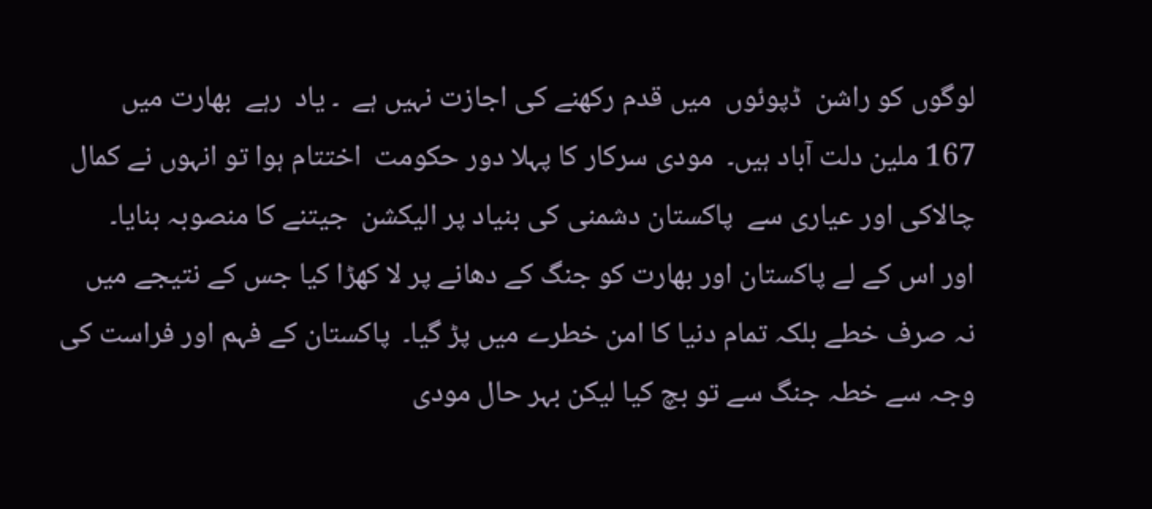لوگوں کو راشن  ڈپوئوں  میں قدم رکھنے کی اجازت نہیں ہے  ۔ یاد  رہے  بھارت میں  167 ملین دلت آباد ہیں۔  مودی سرکار کا پہلا دور حکومت  اختتام ہوا تو انہوں نے کمال  چالاکی اور عیاری سے  پاکستان دشمنی کی بنیاد پر الیکشن  جیتنے کا منصوبہ بنایا۔   اور اس کے لے پاکستان اور بھارت کو جنگ کے دھانے پر لا کھڑا کیا جس کے نتیجے میں نہ صرف خطے بلکہ تمام دنیا کا امن خطرے میں پڑ گیا۔  پاکستان کے فہم اور فراست کی وجہ سے خطہ جنگ سے تو بچ کیا لیکن بہر حال مودی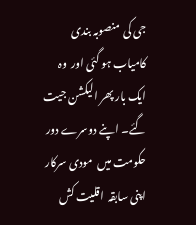جی کی  منصوبہ بندی  کامیاب ہو گئی اور  وہ ایک بار پھر الیکشن جیت گئے۔ اپنے دوسرے دور حکومت میں  مودی سرکار  اپنی سابقہ  اقلیت کش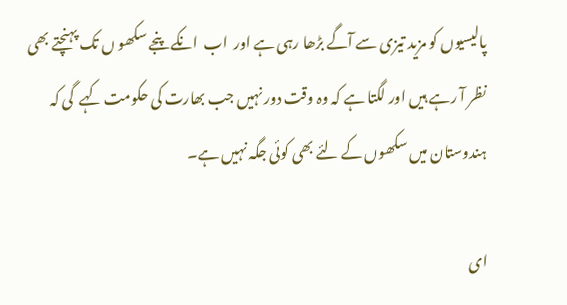پالیسیوں کو مزید تیزی سے آگے بڑھا رہی ہے اور  اب  انکے پنجے سکھو ں تک پہنچتے بھی نظر آ رہے ہیں اور لگتا ہے کہ وہ وقت دور نہیں جب بھارت کی حکومت کہے  گی کہ ہندوستان میں سکھوں کے لئے بھی کوئی جگہ نہیں ہے۔

ای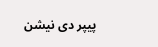پیپر دی نیشن